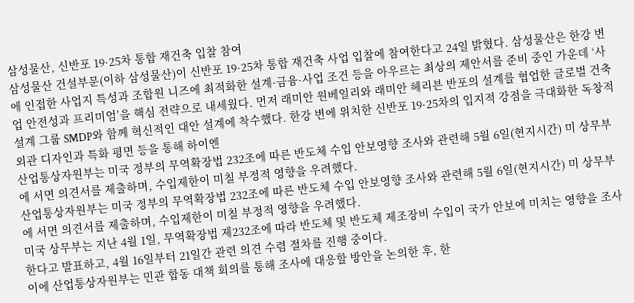삼성물산, 신반포 19·25차 통합 재건축 입찰 참여
삼성물산 건설부문(이하 삼성물산)이 신반포 19·25차 통합 재건축 사업 입찰에 참여한다고 24일 밝혔다. 삼성물산은 한강 변에 인접한 사업지 특성과 조합원 니즈에 최적화한 설계·금융·사업 조건 등을 아우르는 최상의 제안서를 준비 중인 가운데 ‘사업 안전성과 프리미엄’을 핵심 전략으로 내세웠다. 먼저 래미안 원베일리와 래미안 헤리븐 반포의 설계를 협업한 글로벌 건축설계 그룹 SMDP와 함께 혁신적인 대안 설계에 착수했다. 한강 변에 위치한 신반포 19·25차의 입지적 강점을 극대화한 독창적 외관 디자인과 특화 평면 등을 통해 하이엔
산업통상자원부는 미국 정부의 무역확장법 232조에 따른 반도체 수입 안보영향 조사와 관련해 5월 6일(현지시간) 미 상무부에 서면 의견서를 제출하며, 수입제한이 미칠 부정적 영향을 우려했다.
산업통상자원부는 미국 정부의 무역확장법 232조에 따른 반도체 수입 안보영향 조사와 관련해 5월 6일(현지시간) 미 상무부에 서면 의견서를 제출하며, 수입제한이 미칠 부정적 영향을 우려했다.
미국 상무부는 지난 4월 1일, 무역확장법 제232조에 따라 반도체 및 반도체 제조장비 수입이 국가 안보에 미치는 영향을 조사한다고 발표하고, 4월 16일부터 21일간 관련 의견 수렴 절차를 진행 중이다.
이에 산업통상자원부는 민관 합동 대책 회의를 통해 조사에 대응할 방안을 논의한 후, 한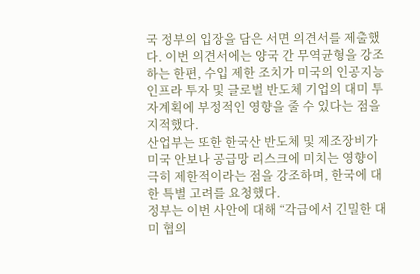국 정부의 입장을 담은 서면 의견서를 제출했다. 이번 의견서에는 양국 간 무역균형을 강조하는 한편, 수입 제한 조치가 미국의 인공지능 인프라 투자 및 글로벌 반도체 기업의 대미 투자계획에 부정적인 영향을 줄 수 있다는 점을 지적했다.
산업부는 또한 한국산 반도체 및 제조장비가 미국 안보나 공급망 리스크에 미치는 영향이 극히 제한적이라는 점을 강조하며, 한국에 대한 특별 고려를 요청했다.
정부는 이번 사안에 대해 “각급에서 긴밀한 대미 협의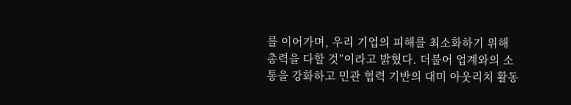를 이어가며, 우리 기업의 피해를 최소화하기 위해 총력을 다할 것”이라고 밝혔다. 더불어 업계와의 소통을 강화하고 민관 협력 기반의 대미 아웃리치 활동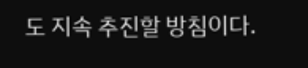도 지속 추진할 방침이다.